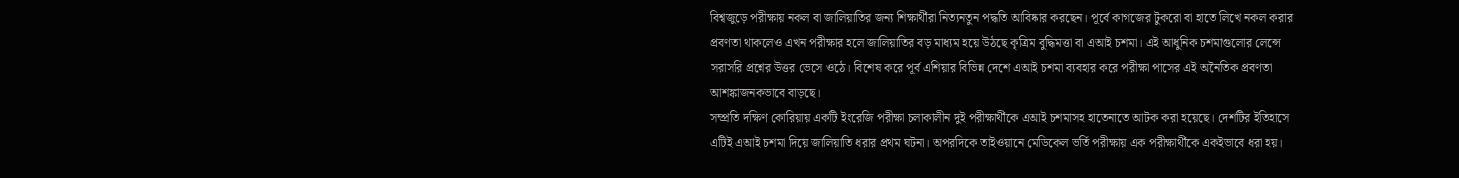বিশ্বজুড়ে পরীক্ষায় নকল বা জালিয়াতির জন্য শিক্ষার্থীরা নিত্যনতুন পদ্ধতি আবিষ্কার করছেন। পূর্বে কাগজের টুকরো বা হাতে লিখে নকল করার প্রবণতা থাকলেও এখন পরীক্ষার হলে জালিয়াতির বড় মাধ্যম হয়ে উঠছে কৃত্রিম বুদ্ধিমত্তা বা এআই চশমা। এই আধুনিক চশমাগুলোর লেন্সে সরাসরি প্রশ্নের উত্তর ভেসে ওঠে। বিশেষ করে পূর্ব এশিয়ার বিভিন্ন দেশে এআই চশমা ব্যবহার করে পরীক্ষা পাসের এই অনৈতিক প্রবণতা আশঙ্কাজনকভাবে বাড়ছে।
সম্প্রতি দক্ষিণ কোরিয়ায় একটি ইংরেজি পরীক্ষা চলাকালীন দুই পরীক্ষার্থীকে এআই চশমাসহ হাতেনাতে আটক করা হয়েছে। দেশটির ইতিহাসে এটিই এআই চশমা দিয়ে জালিয়াতি ধরার প্রথম ঘটনা। অপরদিকে তাইওয়ানে মেডিকেল ভর্তি পরীক্ষায় এক পরীক্ষার্থীকে একইভাবে ধরা হয়।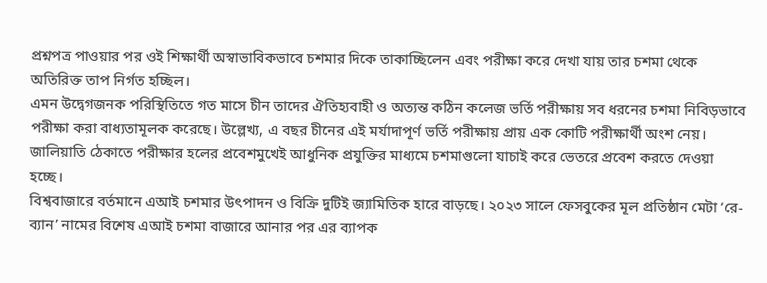প্রশ্নপত্র পাওয়ার পর ওই শিক্ষার্থী অস্বাভাবিকভাবে চশমার দিকে তাকাচ্ছিলেন এবং পরীক্ষা করে দেখা যায় তার চশমা থেকে অতিরিক্ত তাপ নির্গত হচ্ছিল।
এমন উদ্বেগজনক পরিস্থিতিতে গত মাসে চীন তাদের ঐতিহ্যবাহী ও অত্যন্ত কঠিন কলেজ ভর্তি পরীক্ষায় সব ধরনের চশমা নিবিড়ভাবে পরীক্ষা করা বাধ্যতামূলক করেছে। উল্লেখ্য, এ বছর চীনের এই মর্যাদাপূর্ণ ভর্তি পরীক্ষায় প্রায় এক কোটি পরীক্ষার্থী অংশ নেয়। জালিয়াতি ঠেকাতে পরীক্ষার হলের প্রবেশমুখেই আধুনিক প্রযুক্তির মাধ্যমে চশমাগুলো যাচাই করে ভেতরে প্রবেশ করতে দেওয়া হচ্ছে।
বিশ্ববাজারে বর্তমানে এআই চশমার উৎপাদন ও বিক্রি দুটিই জ্যামিতিক হারে বাড়ছে। ২০২৩ সালে ফেসবুকের মূল প্রতিষ্ঠান মেটা ‘রে-ব্যান’ নামের বিশেষ এআই চশমা বাজারে আনার পর এর ব্যাপক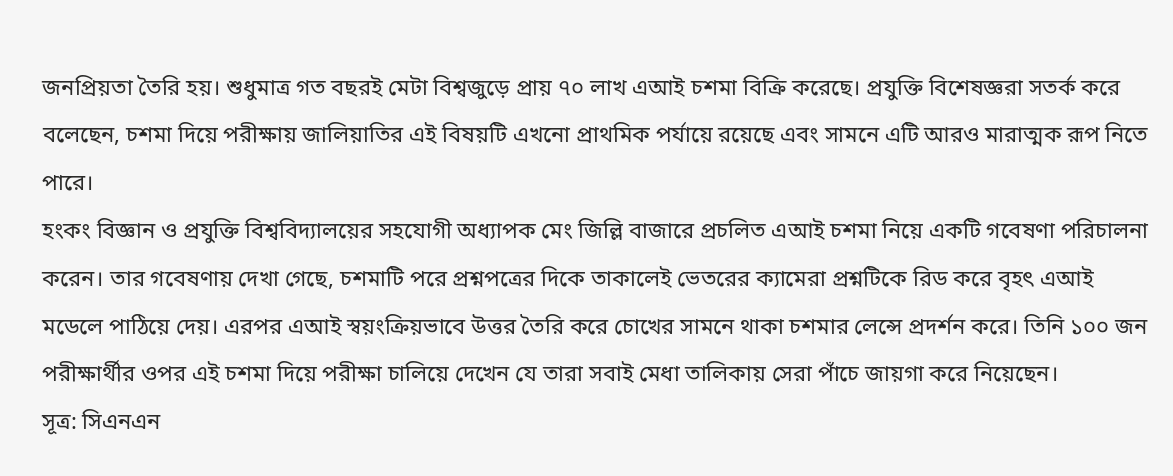জনপ্রিয়তা তৈরি হয়। শুধুমাত্র গত বছরই মেটা বিশ্বজুড়ে প্রায় ৭০ লাখ এআই চশমা বিক্রি করেছে। প্রযুক্তি বিশেষজ্ঞরা সতর্ক করে বলেছেন, চশমা দিয়ে পরীক্ষায় জালিয়াতির এই বিষয়টি এখনো প্রাথমিক পর্যায়ে রয়েছে এবং সামনে এটি আরও মারাত্মক রূপ নিতে পারে।
হংকং বিজ্ঞান ও প্রযুক্তি বিশ্ববিদ্যালয়ের সহযোগী অধ্যাপক মেং জিল্লি বাজারে প্রচলিত এআই চশমা নিয়ে একটি গবেষণা পরিচালনা করেন। তার গবেষণায় দেখা গেছে, চশমাটি পরে প্রশ্নপত্রের দিকে তাকালেই ভেতরের ক্যামেরা প্রশ্নটিকে রিড করে বৃহৎ এআই মডেলে পাঠিয়ে দেয়। এরপর এআই স্বয়ংক্রিয়ভাবে উত্তর তৈরি করে চোখের সামনে থাকা চশমার লেন্সে প্রদর্শন করে। তিনি ১০০ জন পরীক্ষার্থীর ওপর এই চশমা দিয়ে পরীক্ষা চালিয়ে দেখেন যে তারা সবাই মেধা তালিকায় সেরা পাঁচে জায়গা করে নিয়েছেন।
সূত্র: সিএনএন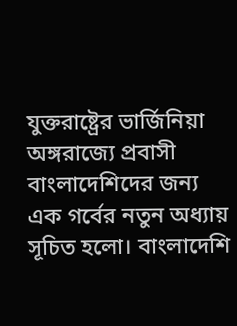যুক্তরাষ্ট্রের ভার্জিনিয়া অঙ্গরাজ্যে প্রবাসী বাংলাদেশিদের জন্য এক গর্বের নতুন অধ্যায় সূচিত হলো। বাংলাদেশি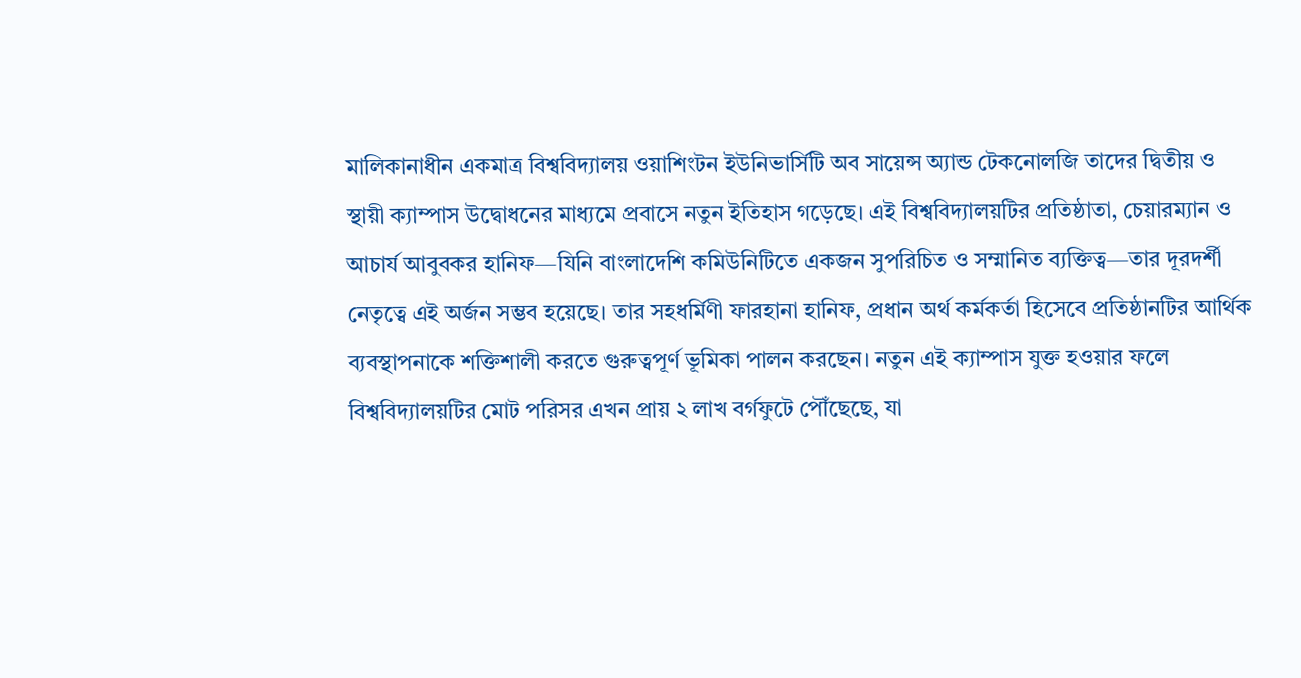মালিকানাধীন একমাত্র বিশ্ববিদ্যালয় ওয়াশিংটন ইউনিভার্সিটি অব সায়েন্স অ্যান্ড টেকনোলজি তাদের দ্বিতীয় ও স্থায়ী ক্যাম্পাস উদ্বোধনের মাধ্যমে প্রবাসে নতুন ইতিহাস গড়েছে। এই বিশ্ববিদ্যালয়টির প্রতিষ্ঠাতা, চেয়ারম্যান ও আচার্য আবুবকর হানিফ—যিনি বাংলাদেশি কমিউনিটিতে একজন সুপরিচিত ও সম্মানিত ব্যক্তিত্ব—তার দূরদর্শী নেতৃত্বে এই অর্জন সম্ভব হয়েছে। তার সহধর্মিণী ফারহানা হানিফ, প্রধান অর্থ কর্মকর্তা হিসেবে প্রতিষ্ঠানটির আর্থিক ব্যবস্থাপনাকে শক্তিশালী করতে গুরুত্বপূর্ণ ভূমিকা পালন করছেন। নতুন এই ক্যাম্পাস যুক্ত হওয়ার ফলে বিশ্ববিদ্যালয়টির মোট পরিসর এখন প্রায় ২ লাখ বর্গফুটে পৌঁছেছে, যা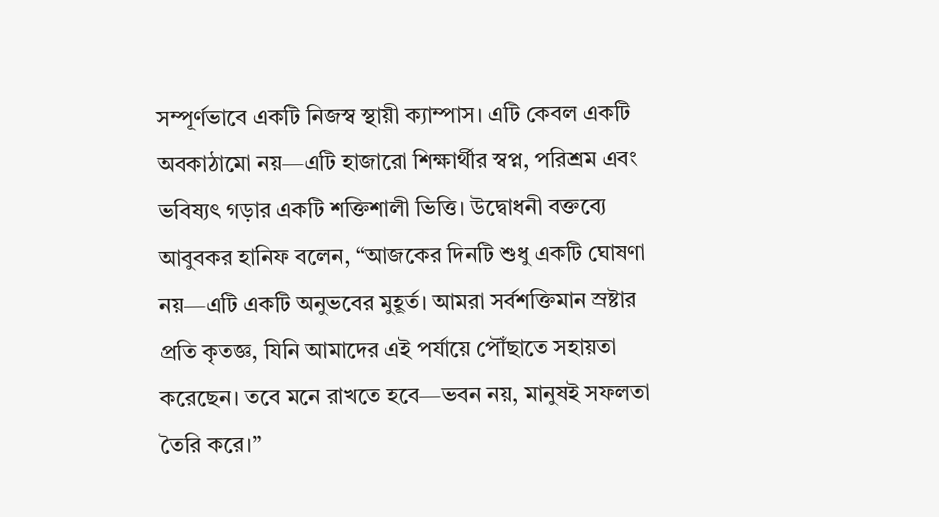সম্পূর্ণভাবে একটি নিজস্ব স্থায়ী ক্যাম্পাস। এটি কেবল একটি অবকাঠামো নয়—এটি হাজারো শিক্ষার্থীর স্বপ্ন, পরিশ্রম এবং ভবিষ্যৎ গড়ার একটি শক্তিশালী ভিত্তি। উদ্বোধনী বক্তব্যে আবুবকর হানিফ বলেন, “আজকের দিনটি শুধু একটি ঘোষণা নয়—এটি একটি অনুভবের মুহূর্ত। আমরা সর্বশক্তিমান স্রষ্টার প্রতি কৃতজ্ঞ, যিনি আমাদের এই পর্যায়ে পৌঁছাতে সহায়তা করেছেন। তবে মনে রাখতে হবে—ভবন নয়, মানুষই সফলতা তৈরি করে।”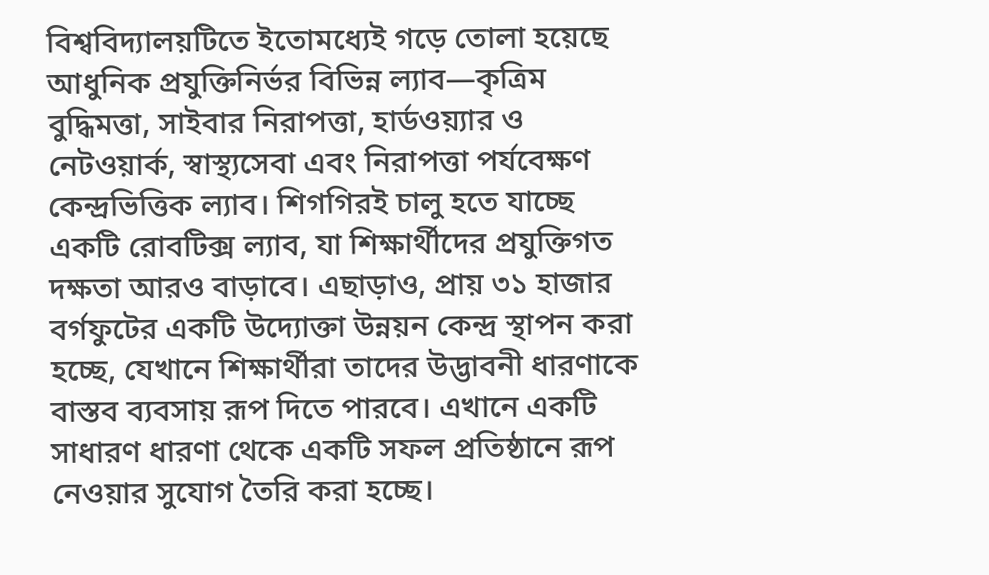বিশ্ববিদ্যালয়টিতে ইতোমধ্যেই গড়ে তোলা হয়েছে আধুনিক প্রযুক্তিনির্ভর বিভিন্ন ল্যাব—কৃত্রিম বুদ্ধিমত্তা, সাইবার নিরাপত্তা, হার্ডওয়্যার ও নেটওয়ার্ক, স্বাস্থ্যসেবা এবং নিরাপত্তা পর্যবেক্ষণ কেন্দ্রভিত্তিক ল্যাব। শিগগিরই চালু হতে যাচ্ছে একটি রোবটিক্স ল্যাব, যা শিক্ষার্থীদের প্রযুক্তিগত দক্ষতা আরও বাড়াবে। এছাড়াও, প্রায় ৩১ হাজার বর্গফুটের একটি উদ্যোক্তা উন্নয়ন কেন্দ্র স্থাপন করা হচ্ছে, যেখানে শিক্ষার্থীরা তাদের উদ্ভাবনী ধারণাকে বাস্তব ব্যবসায় রূপ দিতে পারবে। এখানে একটি সাধারণ ধারণা থেকে একটি সফল প্রতিষ্ঠানে রূপ নেওয়ার সুযোগ তৈরি করা হচ্ছে।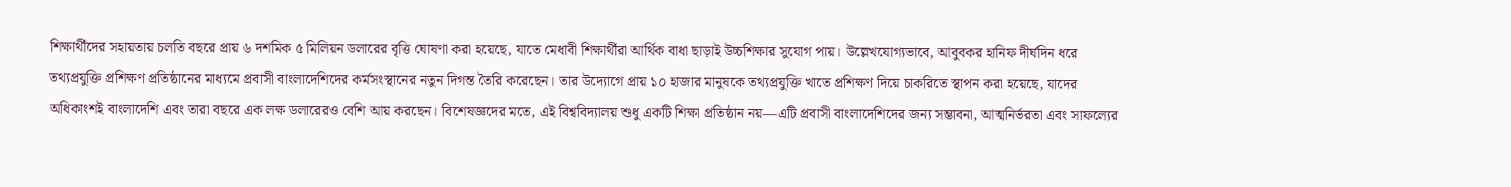শিক্ষার্থীদের সহায়তায় চলতি বছরে প্রায় ৬ দশমিক ৫ মিলিয়ন ডলারের বৃত্তি ঘোষণা করা হয়েছে, যাতে মেধাবী শিক্ষার্থীরা আর্থিক বাধা ছাড়াই উচ্চশিক্ষার সুযোগ পায়। উল্লেখযোগ্যভাবে, আবুবকর হানিফ দীর্ঘদিন ধরে তথ্যপ্রযুক্তি প্রশিক্ষণ প্রতিষ্ঠানের মাধ্যমে প্রবাসী বাংলাদেশিদের কর্মসংস্থানের নতুন দিগন্ত তৈরি করেছেন। তার উদ্যোগে প্রায় ১০ হাজার মানুষকে তথ্যপ্রযুক্তি খাতে প্রশিক্ষণ দিয়ে চাকরিতে স্থাপন করা হয়েছে, যাদের অধিকাংশই বাংলাদেশি এবং তারা বছরে এক লক্ষ ডলারেরও বেশি আয় করছেন। বিশেষজ্ঞদের মতে, এই বিশ্ববিদ্যালয় শুধু একটি শিক্ষা প্রতিষ্ঠান নয়—এটি প্রবাসী বাংলাদেশিদের জন্য সম্ভাবনা, আত্মনির্ভরতা এবং সাফল্যের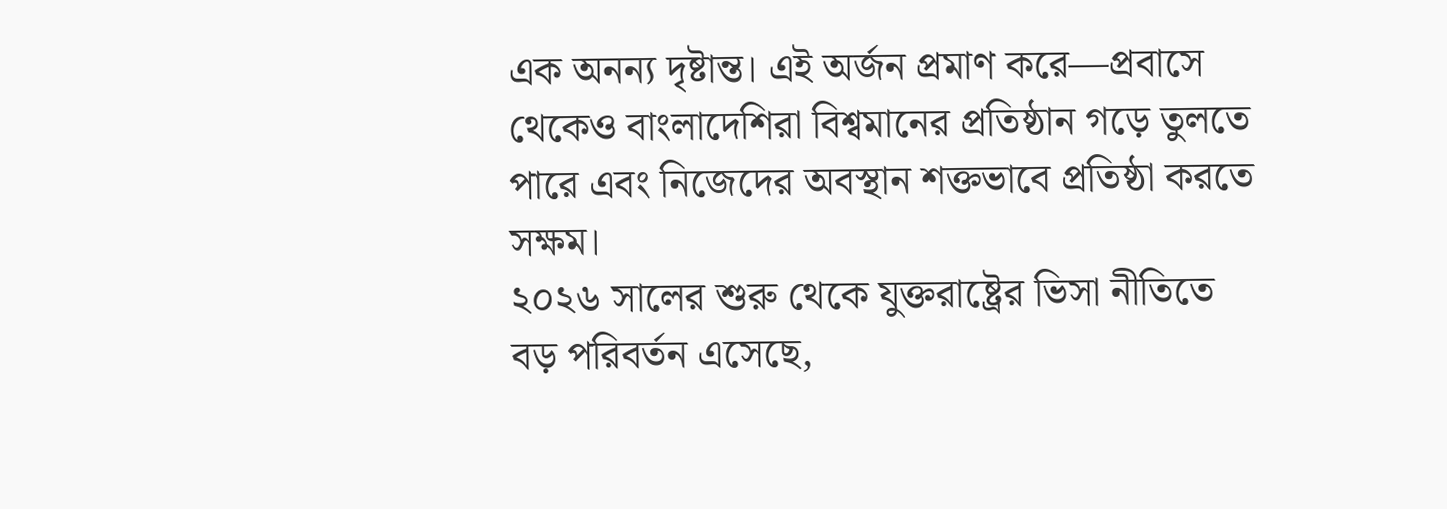এক অনন্য দৃষ্টান্ত। এই অর্জন প্রমাণ করে—প্রবাসে থেকেও বাংলাদেশিরা বিশ্বমানের প্রতিষ্ঠান গড়ে তুলতে পারে এবং নিজেদের অবস্থান শক্তভাবে প্রতিষ্ঠা করতে সক্ষম।
২০২৬ সালের শুরু থেকে যুক্তরাষ্ট্রের ভিসা নীতিতে বড় পরিবর্তন এসেছে,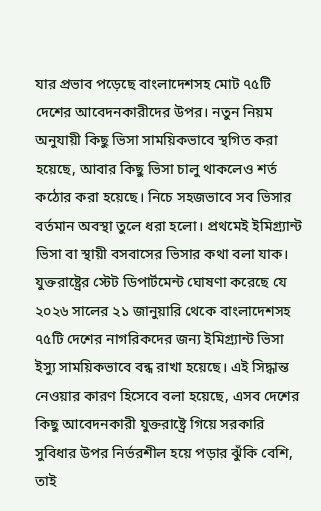যার প্রভাব পড়েছে বাংলাদেশসহ মোট ৭৫টি দেশের আবেদনকারীদের উপর। নতুন নিয়ম অনুযায়ী কিছু ভিসা সাময়িকভাবে স্থগিত করা হয়েছে, আবার কিছু ভিসা চালু থাকলেও শর্ত কঠোর করা হয়েছে। নিচে সহজভাবে সব ভিসার বর্তমান অবস্থা তুলে ধরা হলো। প্রথমেই ইমিগ্র্যান্ট ভিসা বা স্থায়ী বসবাসের ভিসার কথা বলা যাক। যুক্তরাষ্ট্রের স্টেট ডিপার্টমেন্ট ঘোষণা করেছে যে ২০২৬ সালের ২১ জানুয়ারি থেকে বাংলাদেশসহ ৭৫টি দেশের নাগরিকদের জন্য ইমিগ্র্যান্ট ভিসা ইস্যু সাময়িকভাবে বন্ধ রাখা হয়েছে। এই সিদ্ধান্ত নেওয়ার কারণ হিসেবে বলা হয়েছে, এসব দেশের কিছু আবেদনকারী যুক্তরাষ্ট্রে গিয়ে সরকারি সুবিধার উপর নির্ভরশীল হয়ে পড়ার ঝুঁকি বেশি, তাই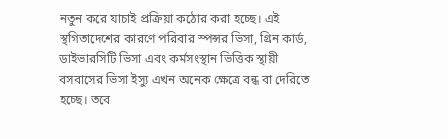নতুন করে যাচাই প্রক্রিয়া কঠোর করা হচ্ছে। এই স্থগিতাদেশের কারণে পরিবার স্পন্সর ভিসা, গ্রিন কার্ড, ডাইভারসিটি ভিসা এবং কর্মসংস্থান ভিত্তিক স্থায়ী বসবাসের ভিসা ইস্যু এখন অনেক ক্ষেত্রে বন্ধ বা দেরিতে হচ্ছে। তবে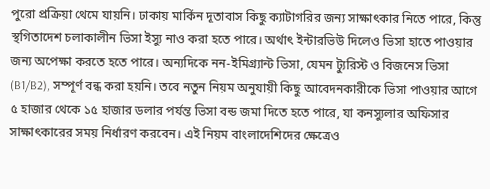পুরো প্রক্রিয়া থেমে যায়নি। ঢাকায় মার্কিন দূতাবাস কিছু ক্যাটাগরির জন্য সাক্ষাৎকার নিতে পারে, কিন্তু স্থগিতাদেশ চলাকালীন ভিসা ইস্যু নাও করা হতে পারে। অর্থাৎ ইন্টারভিউ দিলেও ভিসা হাতে পাওয়ার জন্য অপেক্ষা করতে হতে পারে। অন্যদিকে নন-ইমিগ্র্যান্ট ভিসা, যেমন ট্যুরিস্ট ও বিজনেস ভিসা (B1/B2), সম্পূর্ণ বন্ধ করা হয়নি। তবে নতুন নিয়ম অনুযায়ী কিছু আবেদনকারীকে ভিসা পাওয়ার আগে ৫ হাজার থেকে ১৫ হাজার ডলার পর্যন্ত ভিসা বন্ড জমা দিতে হতে পারে, যা কনস্যুলার অফিসার সাক্ষাৎকারের সময় নির্ধারণ করবেন। এই নিয়ম বাংলাদেশিদের ক্ষেত্রেও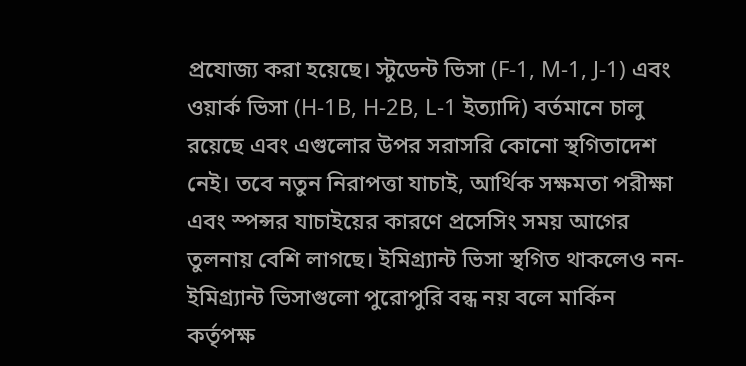প্রযোজ্য করা হয়েছে। স্টুডেন্ট ভিসা (F-1, M-1, J-1) এবং ওয়ার্ক ভিসা (H-1B, H-2B, L-1 ইত্যাদি) বর্তমানে চালু রয়েছে এবং এগুলোর উপর সরাসরি কোনো স্থগিতাদেশ নেই। তবে নতুন নিরাপত্তা যাচাই, আর্থিক সক্ষমতা পরীক্ষা এবং স্পন্সর যাচাইয়ের কারণে প্রসেসিং সময় আগের তুলনায় বেশি লাগছে। ইমিগ্র্যান্ট ভিসা স্থগিত থাকলেও নন-ইমিগ্র্যান্ট ভিসাগুলো পুরোপুরি বন্ধ নয় বলে মার্কিন কর্তৃপক্ষ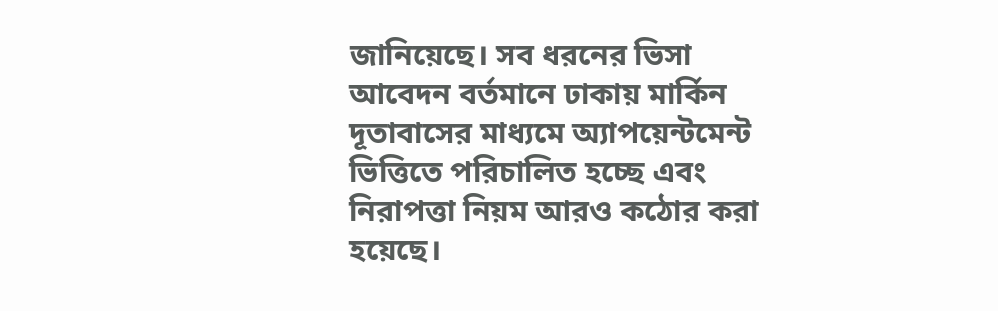জানিয়েছে। সব ধরনের ভিসা আবেদন বর্তমানে ঢাকায় মার্কিন দূতাবাসের মাধ্যমে অ্যাপয়েন্টমেন্ট ভিত্তিতে পরিচালিত হচ্ছে এবং নিরাপত্তা নিয়ম আরও কঠোর করা হয়েছে।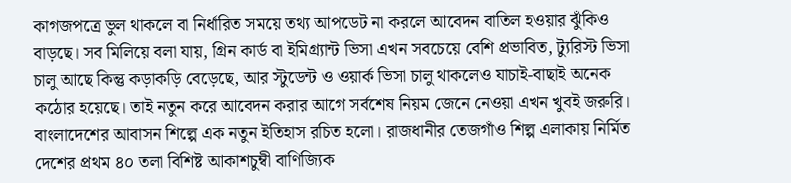কাগজপত্রে ভুল থাকলে বা নির্ধারিত সময়ে তথ্য আপডেট না করলে আবেদন বাতিল হওয়ার ঝুঁকিও বাড়ছে। সব মিলিয়ে বলা যায়, গ্রিন কার্ড বা ইমিগ্র্যান্ট ভিসা এখন সবচেয়ে বেশি প্রভাবিত, ট্যুরিস্ট ভিসা চালু আছে কিন্তু কড়াকড়ি বেড়েছে, আর স্টুডেন্ট ও ওয়ার্ক ভিসা চালু থাকলেও যাচাই-বাছাই অনেক কঠোর হয়েছে। তাই নতুন করে আবেদন করার আগে সর্বশেষ নিয়ম জেনে নেওয়া এখন খুবই জরুরি।
বাংলাদেশের আবাসন শিল্পে এক নতুন ইতিহাস রচিত হলো। রাজধানীর তেজগাঁও শিল্প এলাকায় নির্মিত দেশের প্রথম ৪০ তলা বিশিষ্ট আকাশচুম্বী বাণিজ্যিক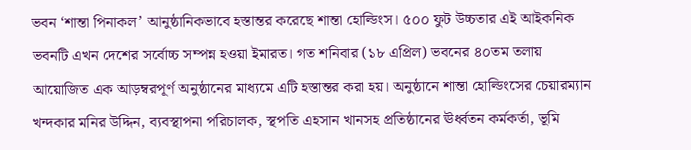ভবন ‘শান্তা পিনাকল’ আনুষ্ঠানিকভাবে হস্তান্তর করেছে শান্তা হোল্ডিংস। ৫০০ ফুট উচ্চতার এই আইকনিক ভবনটি এখন দেশের সর্বোচ্চ সম্পন্ন হওয়া ইমারত। গত শনিবার (১৮ এপ্রিল) ভবনের ৪০তম তলায় আয়োজিত এক আড়ম্বরপূর্ণ অনুষ্ঠানের মাধ্যমে এটি হস্তান্তর করা হয়। অনুষ্ঠানে শান্তা হোল্ডিংসের চেয়ারম্যান খন্দকার মনির উদ্দিন, ব্যবস্থাপনা পরিচালক, স্থপতি এহসান খানসহ প্রতিষ্ঠানের ঊর্ধ্বতন কর্মকর্তা, ভূমি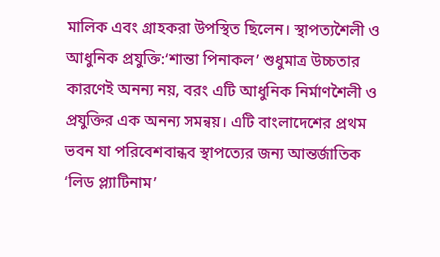মালিক এবং গ্রাহকরা উপস্থিত ছিলেন। স্থাপত্যশৈলী ও আধুনিক প্রযুক্তি:‘শান্তা পিনাকল’ শুধুমাত্র উচ্চতার কারণেই অনন্য নয়, বরং এটি আধুনিক নির্মাণশৈলী ও প্রযুক্তির এক অনন্য সমন্বয়। এটি বাংলাদেশের প্রথম ভবন যা পরিবেশবান্ধব স্থাপত্যের জন্য আন্তর্জাতিক ‘লিড প্ল্যাটিনাম’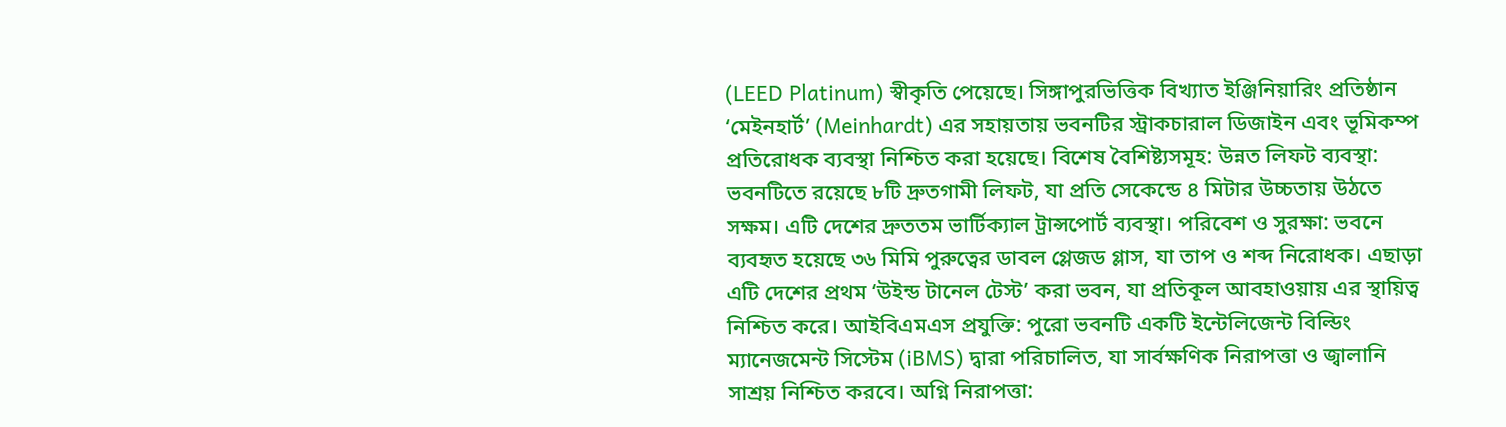(LEED Platinum) স্বীকৃতি পেয়েছে। সিঙ্গাপুরভিত্তিক বিখ্যাত ইঞ্জিনিয়ারিং প্রতিষ্ঠান ‘মেইনহার্ট’ (Meinhardt) এর সহায়তায় ভবনটির স্ট্রাকচারাল ডিজাইন এবং ভূমিকম্প প্রতিরোধক ব্যবস্থা নিশ্চিত করা হয়েছে। বিশেষ বৈশিষ্ট্যসমূহ: উন্নত লিফট ব্যবস্থা: ভবনটিতে রয়েছে ৮টি দ্রুতগামী লিফট, যা প্রতি সেকেন্ডে ৪ মিটার উচ্চতায় উঠতে সক্ষম। এটি দেশের দ্রুততম ভার্টিক্যাল ট্রান্সপোর্ট ব্যবস্থা। পরিবেশ ও সুরক্ষা: ভবনে ব্যবহৃত হয়েছে ৩৬ মিমি পুরুত্বের ডাবল গ্লেজড গ্লাস, যা তাপ ও শব্দ নিরোধক। এছাড়া এটি দেশের প্রথম ‘উইন্ড টানেল টেস্ট’ করা ভবন, যা প্রতিকূল আবহাওয়ায় এর স্থায়িত্ব নিশ্চিত করে। আইবিএমএস প্রযুক্তি: পুরো ভবনটি একটি ইন্টেলিজেন্ট বিল্ডিং ম্যানেজমেন্ট সিস্টেম (iBMS) দ্বারা পরিচালিত, যা সার্বক্ষণিক নিরাপত্তা ও জ্বালানি সাশ্রয় নিশ্চিত করবে। অগ্নি নিরাপত্তা: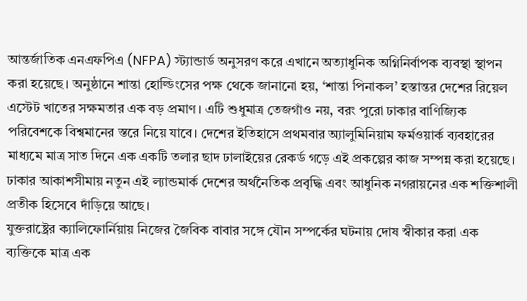আন্তর্জাতিক এনএফপিএ (NFPA) স্ট্যান্ডার্ড অনুসরণ করে এখানে অত্যাধুনিক অগ্নিনির্বাপক ব্যবস্থা স্থাপন করা হয়েছে। অনুষ্ঠানে শান্তা হোল্ডিংসের পক্ষ থেকে জানানো হয়, ‘শান্তা পিনাকল’ হস্তান্তর দেশের রিয়েল এস্টেট খাতের সক্ষমতার এক বড় প্রমাণ। এটি শুধুমাত্র তেজগাঁও নয়, বরং পুরো ঢাকার বাণিজ্যিক পরিবেশকে বিশ্বমানের স্তরে নিয়ে যাবে। দেশের ইতিহাসে প্রথমবার অ্যালুমিনিয়াম ফর্মওয়ার্ক ব্যবহারের মাধ্যমে মাত্র সাত দিনে এক একটি তলার ছাদ ঢালাইয়ের রেকর্ড গড়ে এই প্রকল্পের কাজ সম্পন্ন করা হয়েছে। ঢাকার আকাশসীমায় নতুন এই ল্যান্ডমার্ক দেশের অর্থনৈতিক প্রবৃদ্ধি এবং আধুনিক নগরায়নের এক শক্তিশালী প্রতীক হিসেবে দাঁড়িয়ে আছে।
যুক্তরাষ্ট্রের ক্যালিফোর্নিয়ায় নিজের জৈবিক বাবার সঙ্গে যৌন সম্পর্কের ঘটনায় দোষ স্বীকার করা এক ব্যক্তিকে মাত্র এক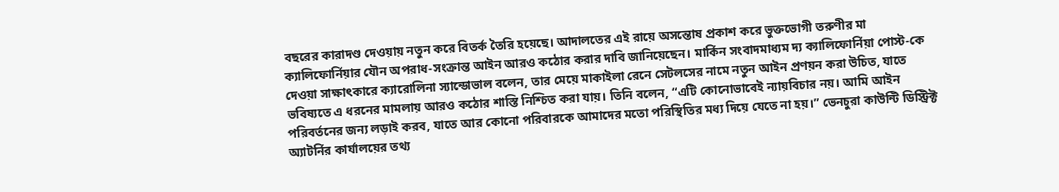বছরের কারাদণ্ড দেওয়ায় নতুন করে বিতর্ক তৈরি হয়েছে। আদালতের এই রায়ে অসন্তোষ প্রকাশ করে ভুক্তভোগী তরুণীর মা ক্যালিফোর্নিয়ার যৌন অপরাধ-সংক্রান্ত আইন আরও কঠোর করার দাবি জানিয়েছেন। মার্কিন সংবাদমাধ্যম দ্য ক্যালিফোর্নিয়া পোস্ট-কে দেওয়া সাক্ষাৎকারে ক্যারোলিনা স্যান্ডোভাল বলেন, তার মেয়ে মাকাইলা রেনে সেটলসের নামে নতুন আইন প্রণয়ন করা উচিত, যাতে ভবিষ্যতে এ ধরনের মামলায় আরও কঠোর শাস্তি নিশ্চিত করা যায়। তিনি বলেন, “এটি কোনোভাবেই ন্যায়বিচার নয়। আমি আইন পরিবর্তনের জন্য লড়াই করব, যাতে আর কোনো পরিবারকে আমাদের মতো পরিস্থিতির মধ্য দিয়ে যেতে না হয়।” ভেনচুরা কাউন্টি ডিস্ট্রিক্ট অ্যাটর্নির কার্যালয়ের তথ্য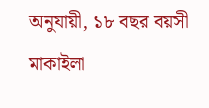অনুযায়ী, ১৮ বছর বয়সী মাকাইলা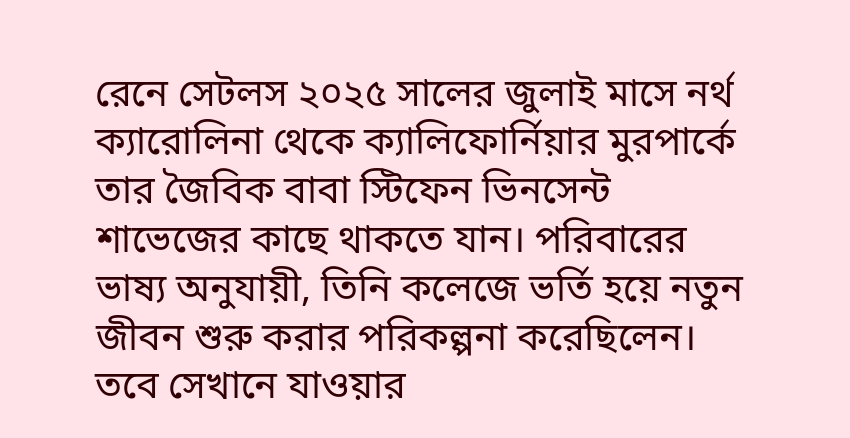রেনে সেটলস ২০২৫ সালের জুলাই মাসে নর্থ ক্যারোলিনা থেকে ক্যালিফোর্নিয়ার মুরপার্কে তার জৈবিক বাবা স্টিফেন ভিনসেন্ট শাভেজের কাছে থাকতে যান। পরিবারের ভাষ্য অনুযায়ী, তিনি কলেজে ভর্তি হয়ে নতুন জীবন শুরু করার পরিকল্পনা করেছিলেন। তবে সেখানে যাওয়ার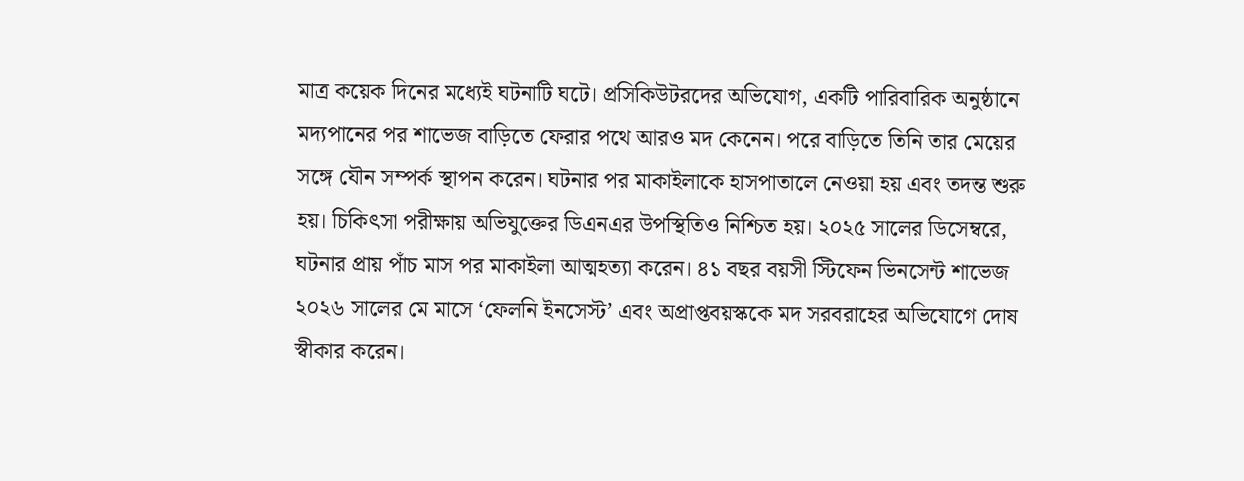মাত্র কয়েক দিনের মধ্যেই ঘটনাটি ঘটে। প্রসিকিউটরদের অভিযোগ, একটি পারিবারিক অনুষ্ঠানে মদ্যপানের পর শাভেজ বাড়িতে ফেরার পথে আরও মদ কেনেন। পরে বাড়িতে তিনি তার মেয়ের সঙ্গে যৌন সম্পর্ক স্থাপন করেন। ঘটনার পর মাকাইলাকে হাসপাতালে নেওয়া হয় এবং তদন্ত শুরু হয়। চিকিৎসা পরীক্ষায় অভিযুক্তের ডিএনএর উপস্থিতিও নিশ্চিত হয়। ২০২৫ সালের ডিসেম্বরে, ঘটনার প্রায় পাঁচ মাস পর মাকাইলা আত্মহত্যা করেন। ৪১ বছর বয়সী স্টিফেন ভিনসেন্ট শাভেজ ২০২৬ সালের মে মাসে ‘ফেলনি ইনসেস্ট’ এবং অপ্রাপ্তবয়স্ককে মদ সরবরাহের অভিযোগে দোষ স্বীকার করেন।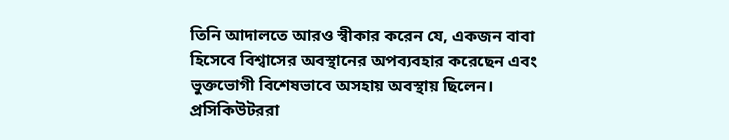তিনি আদালতে আরও স্বীকার করেন যে, একজন বাবা হিসেবে বিশ্বাসের অবস্থানের অপব্যবহার করেছেন এবং ভুক্তভোগী বিশেষভাবে অসহায় অবস্থায় ছিলেন। প্রসিকিউটররা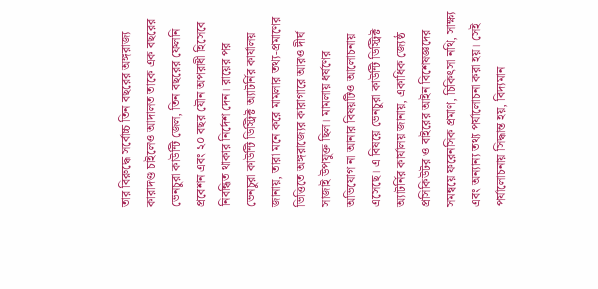তার বিরুদ্ধে সর্বোচ্চ তিন বছরের অঙ্গরাজ্য কারাদণ্ড চাইলেও আদালত তাকে এক বছরের ভেনচুরা কাউন্টি জেল, তিন বছরের ফেলনি প্রবেশন এবং ২০ বছর যৌন অপরাধী হিসেবে নিবন্ধিত থাকার নির্দেশ দেন। রায়ের পর ভেনচুরা কাউন্টি ডিস্ট্রিক্ট অ্যাটর্নির কার্যালয় জানায়, তারা মনে করে মামলার তথ্য-প্রমাণের ভিত্তিতে অঙ্গরাজ্যের কারাগারে আরও দীর্ঘ সাজাই উপযুক্ত ছিল। মামলায় ধর্ষণের অভিযোগ না আনার বিষয়টিও আলোচনায় এসেছে। এ বিষয়ে ভেনচুরা কাউন্টি ডিস্ট্রিক্ট অ্যাটর্নির কার্যালয় জানায়, একাধিক জ্যেষ্ঠ প্রসিকিউটর ও বাইরের আইন বিশেষজ্ঞদের সমন্বয়ে ফরেনসিক প্রমাণ, চিকিৎসা নথি, সাক্ষ্য এবং অন্যান্য তথ্য পর্যালোচনা করা হয়। সেই পর্যালোচনায় সিদ্ধান্ত হয়, বিদ্যমান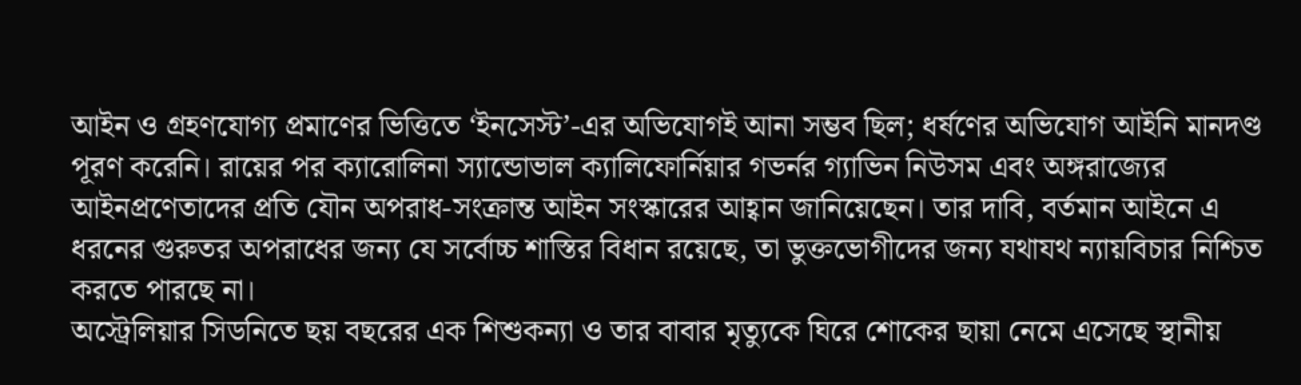আইন ও গ্রহণযোগ্য প্রমাণের ভিত্তিতে ‘ইনসেস্ট’-এর অভিযোগই আনা সম্ভব ছিল; ধর্ষণের অভিযোগ আইনি মানদণ্ড পূরণ করেনি। রায়ের পর ক্যারোলিনা স্যান্ডোভাল ক্যালিফোর্নিয়ার গভর্নর গ্যাভিন নিউসম এবং অঙ্গরাজ্যের আইনপ্রণেতাদের প্রতি যৌন অপরাধ-সংক্রান্ত আইন সংস্কারের আহ্বান জানিয়েছেন। তার দাবি, বর্তমান আইনে এ ধরনের গুরুতর অপরাধের জন্য যে সর্বোচ্চ শাস্তির বিধান রয়েছে, তা ভুক্তভোগীদের জন্য যথাযথ ন্যায়বিচার নিশ্চিত করতে পারছে না।
অস্ট্রেলিয়ার সিডনিতে ছয় বছরের এক শিশুকন্যা ও তার বাবার মৃত্যুকে ঘিরে শোকের ছায়া নেমে এসেছে স্থানীয়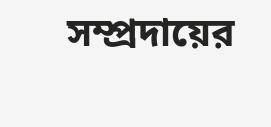সম্প্রদায়ের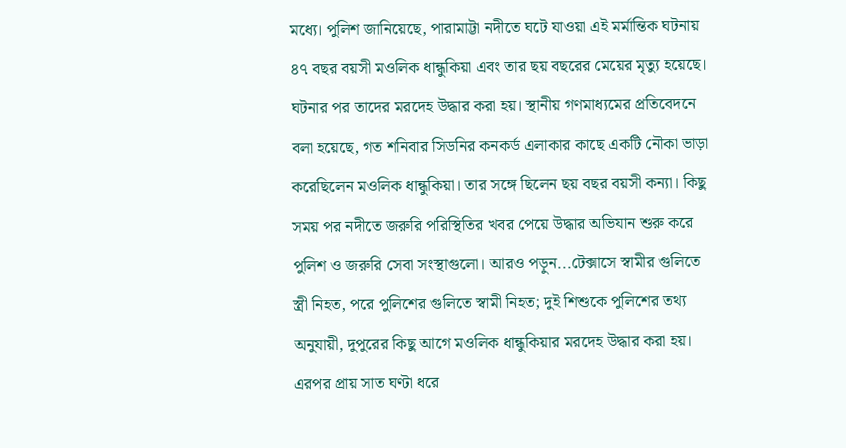মধ্যে। পুলিশ জানিয়েছে, পারামাট্টা নদীতে ঘটে যাওয়া এই মর্মান্তিক ঘটনায় ৪৭ বছর বয়সী মওলিক ধান্ধুকিয়া এবং তার ছয় বছরের মেয়ের মৃত্যু হয়েছে। ঘটনার পর তাদের মরদেহ উদ্ধার করা হয়। স্থানীয় গণমাধ্যমের প্রতিবেদনে বলা হয়েছে, গত শনিবার সিডনির কনকর্ড এলাকার কাছে একটি নৌকা ভাড়া করেছিলেন মওলিক ধান্ধুকিয়া। তার সঙ্গে ছিলেন ছয় বছর বয়সী কন্যা। কিছু সময় পর নদীতে জরুরি পরিস্থিতির খবর পেয়ে উদ্ধার অভিযান শুরু করে পুলিশ ও জরুরি সেবা সংস্থাগুলো। আরও পড়ুন...টেক্সাসে স্বামীর গুলিতে স্ত্রী নিহত, পরে পুলিশের গুলিতে স্বামী নিহত; দুই শিশুকে পুলিশের তথ্য অনুযায়ী, দুপুরের কিছু আগে মওলিক ধান্ধুকিয়ার মরদেহ উদ্ধার করা হয়। এরপর প্রায় সাত ঘণ্টা ধরে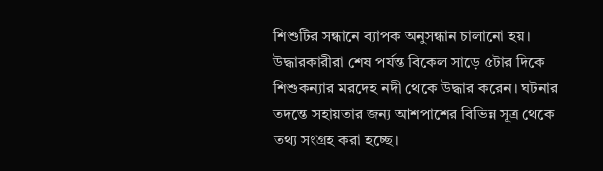শিশুটির সন্ধানে ব্যাপক অনুসন্ধান চালানো হয়। উদ্ধারকারীরা শেষ পর্যন্ত বিকেল সাড়ে ৫টার দিকে শিশুকন্যার মরদেহ নদী থেকে উদ্ধার করেন। ঘটনার তদন্তে সহায়তার জন্য আশপাশের বিভিন্ন সূত্র থেকে তথ্য সংগ্রহ করা হচ্ছে।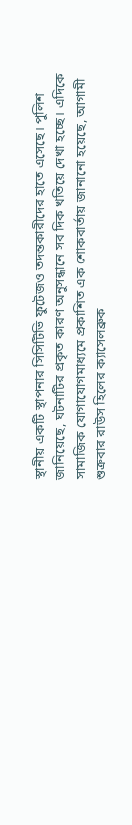স্থানীয় একটি স্থাপনার সিসিটিভি ফুটেজও তদন্তকারীদের হাতে এসেছে। পুলিশ জানিয়েছে, ঘটনাটির প্রকৃত কারণ অনুসন্ধানে সব দিক খতিয়ে দেখা হচ্ছে। এদিকে সামাজিক যোগাযোগমাধ্যমে প্রকাশিত এক শোকবার্তায় জানানো হয়েছে, আগামী শুক্রবার রাউস হিলের ক্যাসেলব্রুক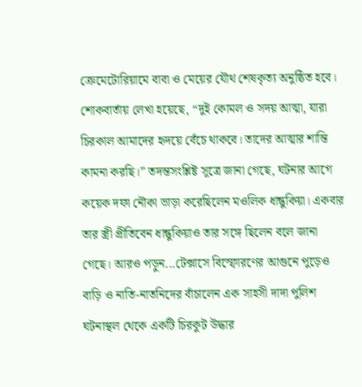ক্রেমেটোরিয়ামে বাবা ও মেয়ের যৌথ শেষকৃত্য অনুষ্ঠিত হবে। শোকবার্তায় লেখা হয়েছে, “দুই কোমল ও সদয় আত্মা, যারা চিরকাল আমাদের হৃদয়ে বেঁচে থাকবে। তাদের আত্মার শান্তি কামনা করছি।” তদন্তসংশ্লিষ্ট সূত্রে জানা গেছে, ঘটনার আগে কয়েক দফা নৌকা ভাড়া করেছিলেন মওলিক ধান্ধুকিয়া। একবার তার স্ত্রী প্রীতিবেন ধান্ধুকিয়াও তার সঙ্গে ছিলেন বলে জানা গেছে। আরও পড়ুন...টেক্সাসে বিস্ফোরণের আগুনে পুড়েও বাড়ি ও নাতি-নাতনিদের বাঁচালেন এক সাহসী দাদা পুলিশ ঘটনাস্থল থেকে একটি চিরকুট উদ্ধার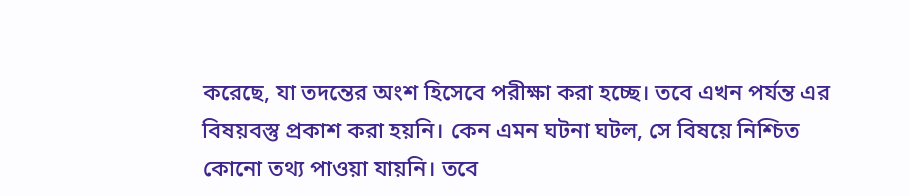করেছে, যা তদন্তের অংশ হিসেবে পরীক্ষা করা হচ্ছে। তবে এখন পর্যন্ত এর বিষয়বস্তু প্রকাশ করা হয়নি। কেন এমন ঘটনা ঘটল, সে বিষয়ে নিশ্চিত কোনো তথ্য পাওয়া যায়নি। তবে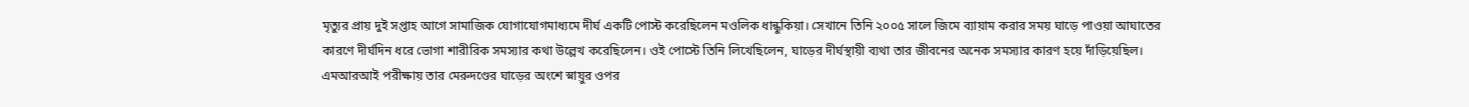মৃত্যুর প্রায় দুই সপ্তাহ আগে সামাজিক যোগাযোগমাধ্যমে দীর্ঘ একটি পোস্ট করেছিলেন মওলিক ধান্ধুকিয়া। সেখানে তিনি ২০০৫ সালে জিমে ব্যায়াম করার সময় ঘাড়ে পাওয়া আঘাতের কারণে দীর্ঘদিন ধরে ভোগা শারীরিক সমস্যার কথা উল্লেখ করেছিলেন। ওই পোস্টে তিনি লিখেছিলেন, ঘাড়ের দীর্ঘস্থায়ী ব্যথা তার জীবনের অনেক সমস্যার কারণ হয়ে দাঁড়িয়েছিল। এমআরআই পরীক্ষায় তার মেরুদণ্ডের ঘাড়ের অংশে স্নায়ুর ওপর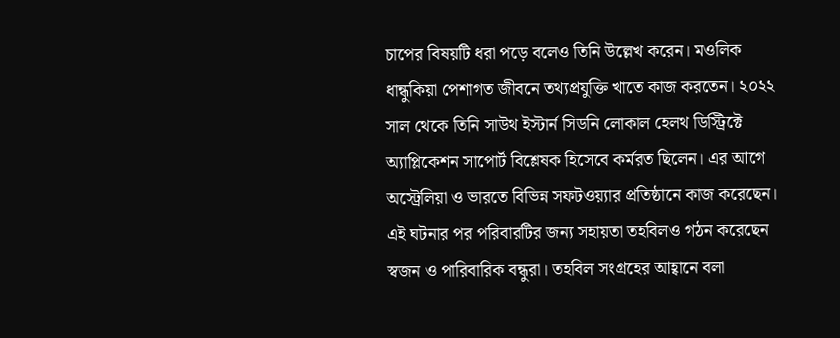চাপের বিষয়টি ধরা পড়ে বলেও তিনি উল্লেখ করেন। মওলিক ধান্ধুকিয়া পেশাগত জীবনে তথ্যপ্রযুক্তি খাতে কাজ করতেন। ২০২২ সাল থেকে তিনি সাউথ ইস্টার্ন সিডনি লোকাল হেলথ ডিস্ট্রিক্টে অ্যাপ্লিকেশন সাপোর্ট বিশ্লেষক হিসেবে কর্মরত ছিলেন। এর আগে অস্ট্রেলিয়া ও ভারতে বিভিন্ন সফটওয়্যার প্রতিষ্ঠানে কাজ করেছেন। এই ঘটনার পর পরিবারটির জন্য সহায়তা তহবিলও গঠন করেছেন স্বজন ও পারিবারিক বন্ধুরা। তহবিল সংগ্রহের আহ্বানে বলা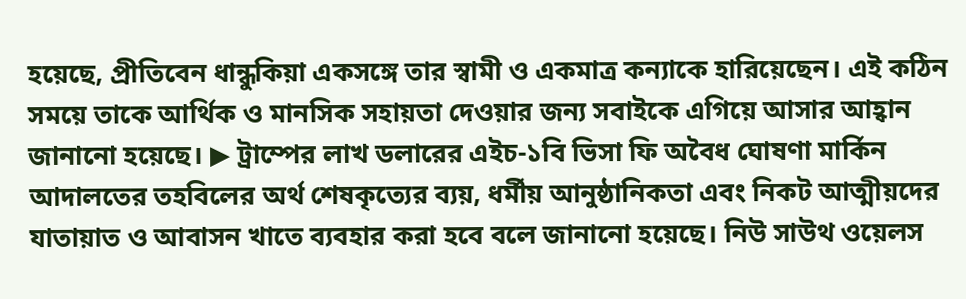হয়েছে, প্রীতিবেন ধান্ধুকিয়া একসঙ্গে তার স্বামী ও একমাত্র কন্যাকে হারিয়েছেন। এই কঠিন সময়ে তাকে আর্থিক ও মানসিক সহায়তা দেওয়ার জন্য সবাইকে এগিয়ে আসার আহ্বান জানানো হয়েছে। ▶ ট্রাম্পের লাখ ডলারের এইচ-১বি ভিসা ফি অবৈধ ঘোষণা মার্কিন আদালতের তহবিলের অর্থ শেষকৃত্যের ব্যয়, ধর্মীয় আনুষ্ঠানিকতা এবং নিকট আত্মীয়দের যাতায়াত ও আবাসন খাতে ব্যবহার করা হবে বলে জানানো হয়েছে। নিউ সাউথ ওয়েলস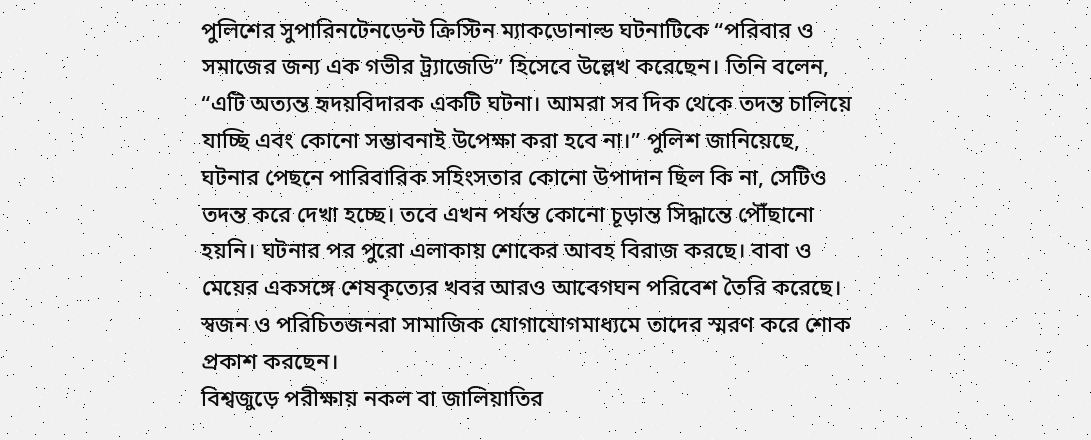পুলিশের সুপারিনটেনডেন্ট ক্রিস্টিন ম্যাকডোনাল্ড ঘটনাটিকে “পরিবার ও সমাজের জন্য এক গভীর ট্র্যাজেডি” হিসেবে উল্লেখ করেছেন। তিনি বলেন, “এটি অত্যন্ত হৃদয়বিদারক একটি ঘটনা। আমরা সব দিক থেকে তদন্ত চালিয়ে যাচ্ছি এবং কোনো সম্ভাবনাই উপেক্ষা করা হবে না।” পুলিশ জানিয়েছে, ঘটনার পেছনে পারিবারিক সহিংসতার কোনো উপাদান ছিল কি না, সেটিও তদন্ত করে দেখা হচ্ছে। তবে এখন পর্যন্ত কোনো চূড়ান্ত সিদ্ধান্তে পৌঁছানো হয়নি। ঘটনার পর পুরো এলাকায় শোকের আবহ বিরাজ করছে। বাবা ও মেয়ের একসঙ্গে শেষকৃত্যের খবর আরও আবেগঘন পরিবেশ তৈরি করেছে। স্বজন ও পরিচিতজনরা সামাজিক যোগাযোগমাধ্যমে তাদের স্মরণ করে শোক প্রকাশ করছেন।
বিশ্বজুড়ে পরীক্ষায় নকল বা জালিয়াতির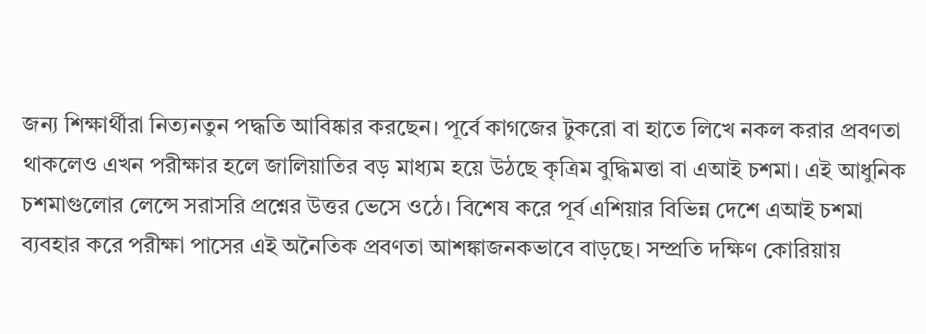জন্য শিক্ষার্থীরা নিত্যনতুন পদ্ধতি আবিষ্কার করছেন। পূর্বে কাগজের টুকরো বা হাতে লিখে নকল করার প্রবণতা থাকলেও এখন পরীক্ষার হলে জালিয়াতির বড় মাধ্যম হয়ে উঠছে কৃত্রিম বুদ্ধিমত্তা বা এআই চশমা। এই আধুনিক চশমাগুলোর লেন্সে সরাসরি প্রশ্নের উত্তর ভেসে ওঠে। বিশেষ করে পূর্ব এশিয়ার বিভিন্ন দেশে এআই চশমা ব্যবহার করে পরীক্ষা পাসের এই অনৈতিক প্রবণতা আশঙ্কাজনকভাবে বাড়ছে। সম্প্রতি দক্ষিণ কোরিয়ায়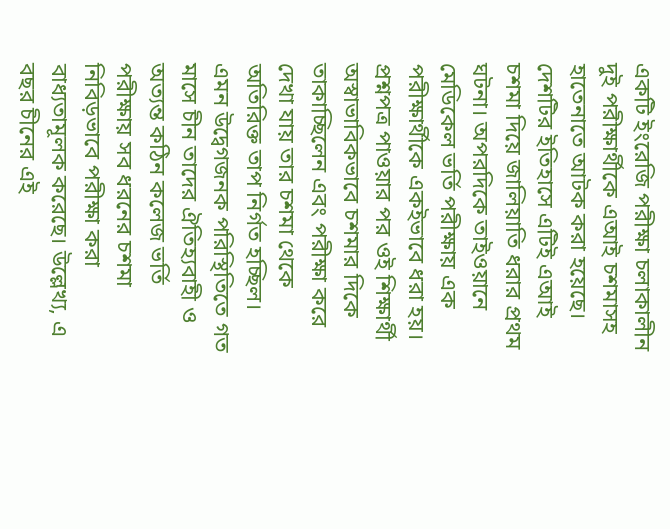একটি ইংরেজি পরীক্ষা চলাকালীন দুই পরীক্ষার্থীকে এআই চশমাসহ হাতেনাতে আটক করা হয়েছে। দেশটির ইতিহাসে এটিই এআই চশমা দিয়ে জালিয়াতি ধরার প্রথম ঘটনা। অপরদিকে তাইওয়ানে মেডিকেল ভর্তি পরীক্ষায় এক পরীক্ষার্থীকে একইভাবে ধরা হয়। প্রশ্নপত্র পাওয়ার পর ওই শিক্ষার্থী অস্বাভাবিকভাবে চশমার দিকে তাকাচ্ছিলেন এবং পরীক্ষা করে দেখা যায় তার চশমা থেকে অতিরিক্ত তাপ নির্গত হচ্ছিল। এমন উদ্বেগজনক পরিস্থিতিতে গত মাসে চীন তাদের ঐতিহ্যবাহী ও অত্যন্ত কঠিন কলেজ ভর্তি পরীক্ষায় সব ধরনের চশমা নিবিড়ভাবে পরীক্ষা করা বাধ্যতামূলক করেছে। উল্লেখ্য, এ বছর চীনের এই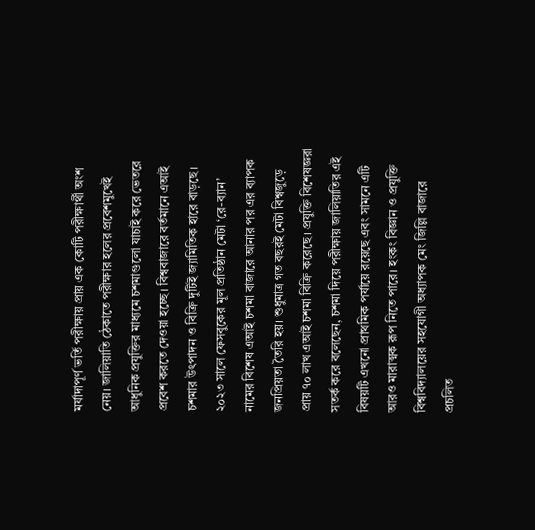মর্যাদাপূর্ণ ভর্তি পরীক্ষায় প্রায় এক কোটি পরীক্ষার্থী অংশ নেয়। জালিয়াতি ঠেকাতে পরীক্ষার হলের প্রবেশমুখেই আধুনিক প্রযুক্তির মাধ্যমে চশমাগুলো যাচাই করে ভেতরে প্রবেশ করতে দেওয়া হচ্ছে। বিশ্ববাজারে বর্তমানে এআই চশমার উৎপাদন ও বিক্রি দুটিই জ্যামিতিক হারে বাড়ছে। ২০২৩ সালে ফেসবুকের মূল প্রতিষ্ঠান মেটা ‘রে-ব্যান’ নামের বিশেষ এআই চশমা বাজারে আনার পর এর ব্যাপক জনপ্রিয়তা তৈরি হয়। শুধুমাত্র গত বছরই মেটা বিশ্বজুড়ে প্রায় ৭০ লাখ এআই চশমা বিক্রি করেছে। প্রযুক্তি বিশেষজ্ঞরা সতর্ক করে বলেছেন, চশমা দিয়ে পরীক্ষায় জালিয়াতির এই বিষয়টি এখনো প্রাথমিক পর্যায়ে রয়েছে এবং সামনে এটি আরও মারাত্মক রূপ নিতে পারে। হংকং বিজ্ঞান ও প্রযুক্তি বিশ্ববিদ্যালয়ের সহযোগী অধ্যাপক মেং জিল্লি বাজারে প্রচলিত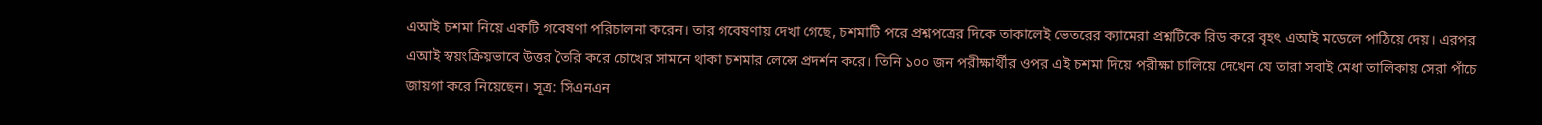এআই চশমা নিয়ে একটি গবেষণা পরিচালনা করেন। তার গবেষণায় দেখা গেছে, চশমাটি পরে প্রশ্নপত্রের দিকে তাকালেই ভেতরের ক্যামেরা প্রশ্নটিকে রিড করে বৃহৎ এআই মডেলে পাঠিয়ে দেয়। এরপর এআই স্বয়ংক্রিয়ভাবে উত্তর তৈরি করে চোখের সামনে থাকা চশমার লেন্সে প্রদর্শন করে। তিনি ১০০ জন পরীক্ষার্থীর ওপর এই চশমা দিয়ে পরীক্ষা চালিয়ে দেখেন যে তারা সবাই মেধা তালিকায় সেরা পাঁচে জায়গা করে নিয়েছেন। সূত্র: সিএনএন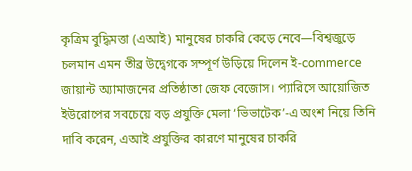কৃত্রিম বুদ্ধিমত্তা (এআই) মানুষের চাকরি কেড়ে নেবে—বিশ্বজুড়ে চলমান এমন তীব্র উদ্বেগকে সম্পূর্ণ উড়িয়ে দিলেন ই-commerce জায়ান্ট অ্যামাজনের প্রতিষ্ঠাতা জেফ বেজোস। প্যারিসে আয়োজিত ইউরোপের সবচেয়ে বড় প্রযুক্তি মেলা ‘ভিভাটেক’-এ অংশ নিয়ে তিনি দাবি করেন, এআই প্রযুক্তির কারণে মানুষের চাকরি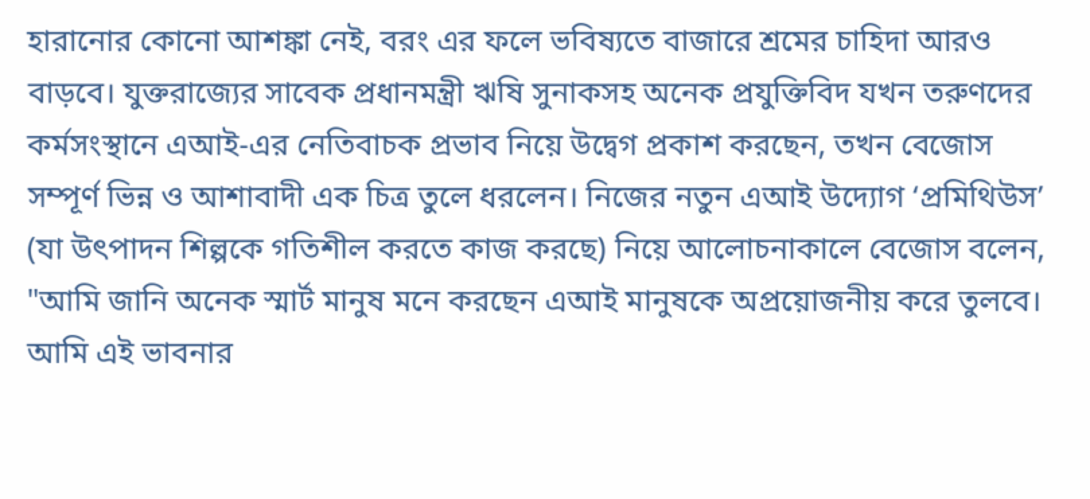হারানোর কোনো আশঙ্কা নেই, বরং এর ফলে ভবিষ্যতে বাজারে শ্রমের চাহিদা আরও বাড়বে। যুক্তরাজ্যের সাবেক প্রধানমন্ত্রী ঋষি সুনাকসহ অনেক প্রযুক্তিবিদ যখন তরুণদের কর্মসংস্থানে এআই-এর নেতিবাচক প্রভাব নিয়ে উদ্বেগ প্রকাশ করছেন, তখন বেজোস সম্পূর্ণ ভিন্ন ও আশাবাদী এক চিত্র তুলে ধরলেন। নিজের নতুন এআই উদ্যোগ ‘প্রমিথিউস’ (যা উৎপাদন শিল্পকে গতিশীল করতে কাজ করছে) নিয়ে আলোচনাকালে বেজোস বলেন, "আমি জানি অনেক স্মার্ট মানুষ মনে করছেন এআই মানুষকে অপ্রয়োজনীয় করে তুলবে। আমি এই ভাবনার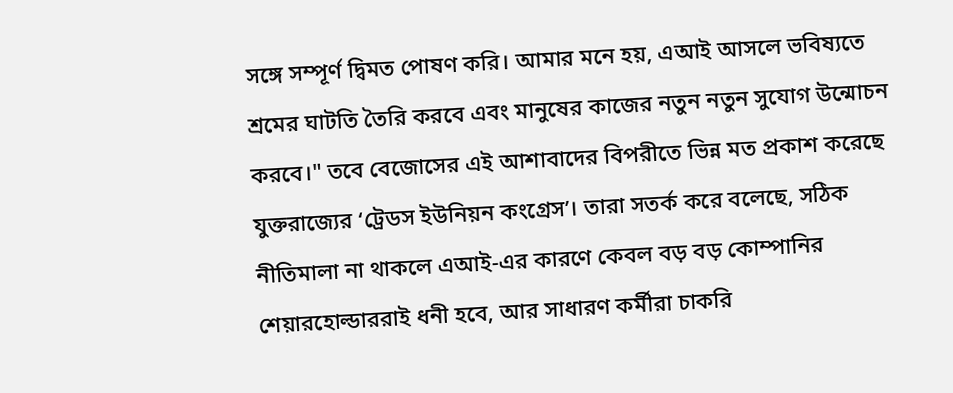সঙ্গে সম্পূর্ণ দ্বিমত পোষণ করি। আমার মনে হয়, এআই আসলে ভবিষ্যতে শ্রমের ঘাটতি তৈরি করবে এবং মানুষের কাজের নতুন নতুন সুযোগ উন্মোচন করবে।" তবে বেজোসের এই আশাবাদের বিপরীতে ভিন্ন মত প্রকাশ করেছে যুক্তরাজ্যের ‘ট্রেডস ইউনিয়ন কংগ্রেস’। তারা সতর্ক করে বলেছে, সঠিক নীতিমালা না থাকলে এআই-এর কারণে কেবল বড় বড় কোম্পানির শেয়ারহোল্ডাররাই ধনী হবে, আর সাধারণ কর্মীরা চাকরি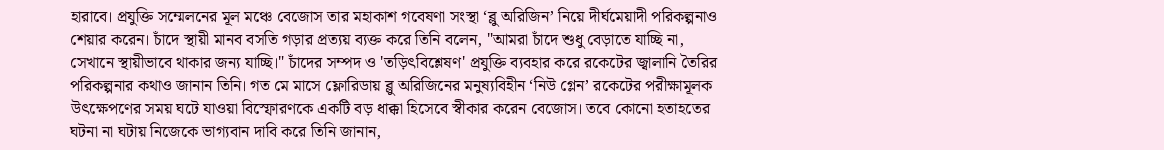হারাবে। প্রযুক্তি সম্মেলনের মূল মঞ্চে বেজোস তার মহাকাশ গবেষণা সংস্থা ‘ব্লু অরিজিন’ নিয়ে দীর্ঘমেয়াদী পরিকল্পনাও শেয়ার করেন। চাঁদে স্থায়ী মানব বসতি গড়ার প্রত্যয় ব্যক্ত করে তিনি বলেন, "আমরা চাঁদে শুধু বেড়াতে যাচ্ছি না, সেখানে স্থায়ীভাবে থাকার জন্য যাচ্ছি।" চাঁদের সম্পদ ও 'তড়িৎবিশ্লেষণ' প্রযুক্তি ব্যবহার করে রকেটের জ্বালানি তৈরির পরিকল্পনার কথাও জানান তিনি। গত মে মাসে ফ্লোরিডায় ব্লু অরিজিনের মনুষ্যবিহীন ‘নিউ গ্লেন’ রকেটের পরীক্ষামূলক উৎক্ষেপণের সময় ঘটে যাওয়া বিস্ফোরণকে একটি বড় ধাক্কা হিসেবে স্বীকার করেন বেজোস। তবে কোনো হতাহতের ঘটনা না ঘটায় নিজেকে ভাগ্যবান দাবি করে তিনি জানান,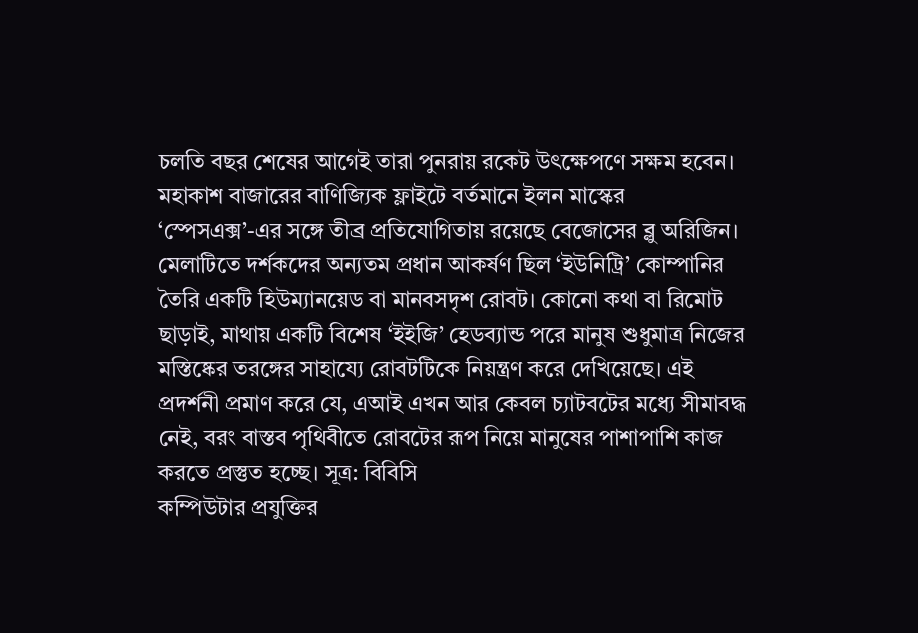চলতি বছর শেষের আগেই তারা পুনরায় রকেট উৎক্ষেপণে সক্ষম হবেন। মহাকাশ বাজারের বাণিজ্যিক ফ্লাইটে বর্তমানে ইলন মাস্কের ‘স্পেসএক্স’-এর সঙ্গে তীব্র প্রতিযোগিতায় রয়েছে বেজোসের ব্লু অরিজিন। মেলাটিতে দর্শকদের অন্যতম প্রধান আকর্ষণ ছিল ‘ইউনিট্রি’ কোম্পানির তৈরি একটি হিউম্যানয়েড বা মানবসদৃশ রোবট। কোনো কথা বা রিমোট ছাড়াই, মাথায় একটি বিশেষ ‘ইইজি’ হেডব্যান্ড পরে মানুষ শুধুমাত্র নিজের মস্তিষ্কের তরঙ্গের সাহায্যে রোবটটিকে নিয়ন্ত্রণ করে দেখিয়েছে। এই প্রদর্শনী প্রমাণ করে যে, এআই এখন আর কেবল চ্যাটবটের মধ্যে সীমাবদ্ধ নেই, বরং বাস্তব পৃথিবীতে রোবটের রূপ নিয়ে মানুষের পাশাপাশি কাজ করতে প্রস্তুত হচ্ছে। সূত্র: বিবিসি
কম্পিউটার প্রযুক্তির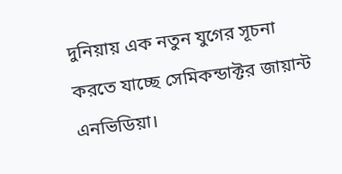দুনিয়ায় এক নতুন যুগের সূচনা করতে যাচ্ছে সেমিকন্ডাক্টর জায়ান্ট এনভিডিয়া।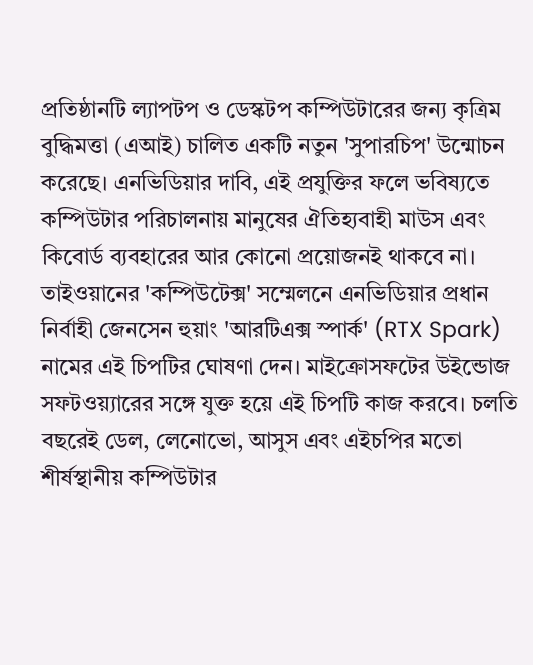প্রতিষ্ঠানটি ল্যাপটপ ও ডেস্কটপ কম্পিউটারের জন্য কৃত্রিম বুদ্ধিমত্তা (এআই) চালিত একটি নতুন 'সুপারচিপ' উন্মোচন করেছে। এনভিডিয়ার দাবি, এই প্রযুক্তির ফলে ভবিষ্যতে কম্পিউটার পরিচালনায় মানুষের ঐতিহ্যবাহী মাউস এবং কিবোর্ড ব্যবহারের আর কোনো প্রয়োজনই থাকবে না। তাইওয়ানের 'কম্পিউটেক্স' সম্মেলনে এনভিডিয়ার প্রধান নির্বাহী জেনসেন হুয়াং 'আরটিএক্স স্পার্ক' (RTX Spark) নামের এই চিপটির ঘোষণা দেন। মাইক্রোসফটের উইন্ডোজ সফটওয়্যারের সঙ্গে যুক্ত হয়ে এই চিপটি কাজ করবে। চলতি বছরেই ডেল, লেনোভো, আসুস এবং এইচপির মতো শীর্ষস্থানীয় কম্পিউটার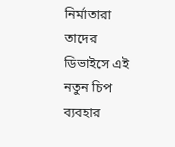নির্মাতারা তাদের ডিভাইসে এই নতুন চিপ ব্যবহার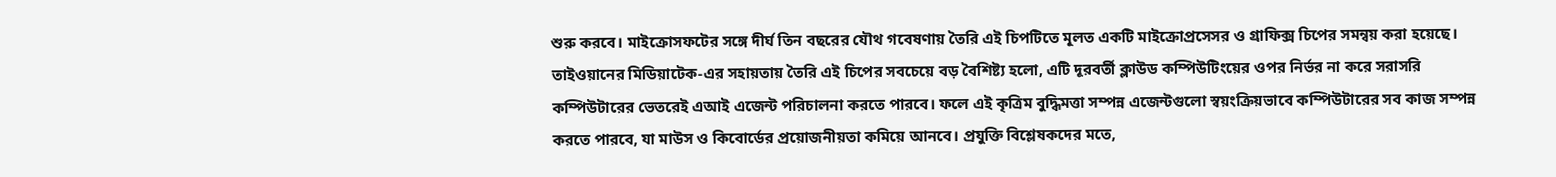শুরু করবে। মাইক্রোসফটের সঙ্গে দীর্ঘ তিন বছরের যৌথ গবেষণায় তৈরি এই চিপটিতে মূলত একটি মাইক্রোপ্রসেসর ও গ্রাফিক্স চিপের সমন্বয় করা হয়েছে। তাইওয়ানের মিডিয়াটেক-এর সহায়তায় তৈরি এই চিপের সবচেয়ে বড় বৈশিষ্ট্য হলো, এটি দূরবর্তী ক্লাউড কম্পিউটিংয়ের ওপর নির্ভর না করে সরাসরি কম্পিউটারের ভেতরেই এআই এজেন্ট পরিচালনা করতে পারবে। ফলে এই কৃত্রিম বুদ্ধিমত্তা সম্পন্ন এজেন্টগুলো স্বয়ংক্রিয়ভাবে কম্পিউটারের সব কাজ সম্পন্ন করতে পারবে, যা মাউস ও কিবোর্ডের প্রয়োজনীয়তা কমিয়ে আনবে। প্রযুক্তি বিশ্লেষকদের মতে,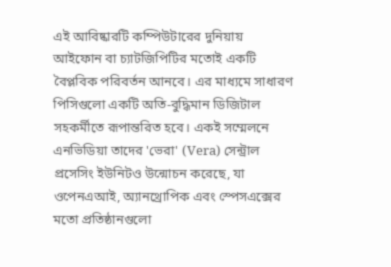এই আবিষ্কারটি কম্পিউটারের দুনিয়ায় আইফোন বা চ্যাটজিপিটির মতোই একটি বৈপ্লবিক পরিবর্তন আনবে। এর মাধ্যমে সাধারণ পিসিগুলো একটি অতি-বুদ্ধিমান ডিজিটাল সহকর্মীতে রূপান্তরিত হবে। একই সম্মেলনে এনভিডিয়া তাদের 'ভেরা' (Vera) সেন্ট্রাল প্রসেসিং ইউনিটও উন্মোচন করেছে, যা ওপেনএআই, অ্যানথ্রোপিক এবং স্পেসএক্সের মতো প্রতিষ্ঠানগুলো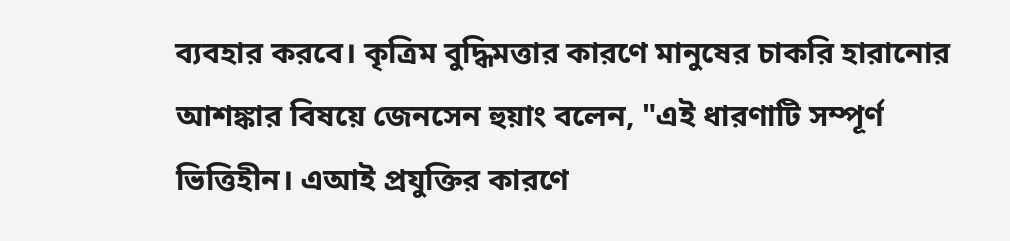ব্যবহার করবে। কৃত্রিম বুদ্ধিমত্তার কারণে মানুষের চাকরি হারানোর আশঙ্কার বিষয়ে জেনসেন হুয়াং বলেন, "এই ধারণাটি সম্পূর্ণ ভিত্তিহীন। এআই প্রযুক্তির কারণে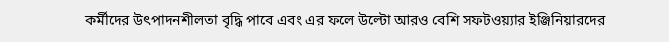কর্মীদের উৎপাদনশীলতা বৃদ্ধি পাবে এবং এর ফলে উল্টো আরও বেশি সফটওয়্যার ইঞ্জিনিয়ারদের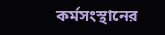কর্মসংস্থানের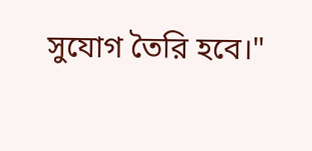সুযোগ তৈরি হবে।"